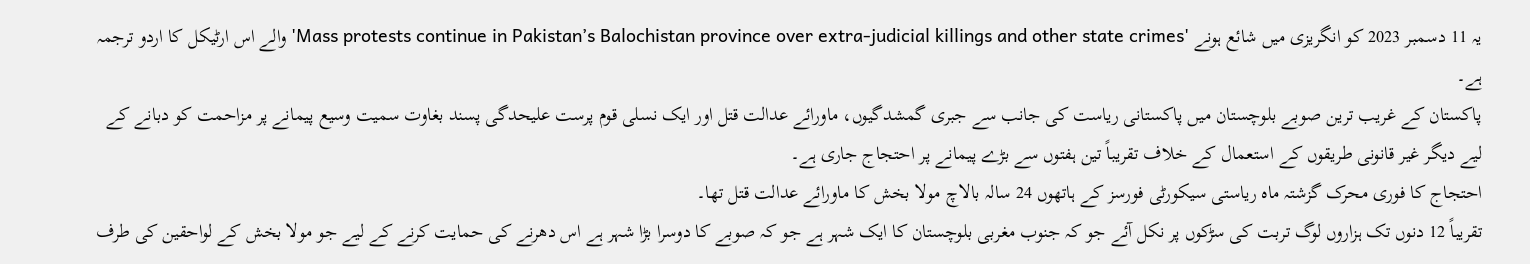یہ 11 دسمبر 2023 کو انگریزی میں شائع ہونے 'Mass protests continue in Pakistan’s Balochistan province over extra-judicial killings and other state crimes' والے اس ارٹیکل کا اردو ترجمہ ہے۔
پاکستان کے غریب ترین صوبے بلوچستان میں پاکستانی ریاست کی جانب سے جبری گمشدگیوں، ماورائے عدالت قتل اور ایک نسلی قوم پرست علیحدگی پسند بغاوت سمیت وسیع پیمانے پر مزاحمت کو دبانے کے لیے دیگر غیر قانونی طریقوں کے استعمال کے خلاف تقریباً تین ہفتوں سے بڑے پیمانے پر احتجاج جاری ہے۔
احتجاج کا فوری محرک گزشتہ ماہ ریاستی سیکورٹی فورسز کے ہاتھوں 24 سالہ بالاچ مولا بخش کا ماورائے عدالت قتل تھا۔
تقریباً 12 دنوں تک ہزاروں لوگ تربت کی سڑکوں پر نکل آئے جو کہ جنوب مغربی بلوچستان کا ایک شہر ہے جو کہ صوبے کا دوسرا بڑا شہر ہے اس دھرنے کی حمایت کرنے کے لیے جو مولا بخش کے لواحقین کی طرف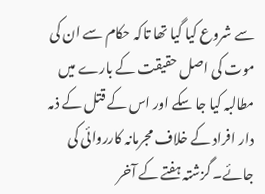سے شروع کیا گیا تھا تاکہ حکام سے ان کی موت کی اصل حقیقت کے بارے میں مطالبہ کیا جا سکے اور اس کے قتل کے ذمہ دار افراد کے خلاف مجرمانہ کارروائی کی جائے۔ گزشتہ ہفتے کے آخر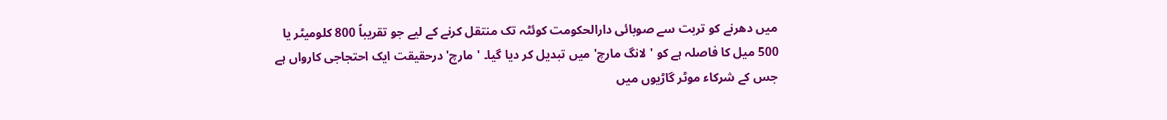میں دھرنے کو تربت سے صوبائی دارالحکومت کوئٹہ تک منتقل کرنے کے لیے جو تقریباً 800 کلومیٹر یا 500 میل کا فاصلہ ہے کو 'لانگ مارچ' میں تبدیل کر دیا گیا۔ 'مارچ' درحقیقت ایک احتجاجی کارواں ہے جس کے شرکاء موٹر گاڑیوں میں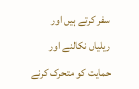سفر کرتے ہیں اور ریلیاں نکالنے اور حمایت کو متحرک کرنے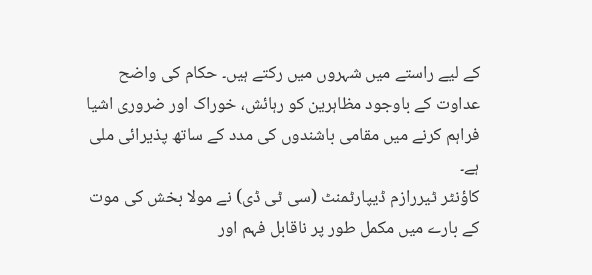کے لیے راستے میں شہروں میں رکتے ہیں۔ حکام کی واضح عداوت کے باوجود مظاہرین کو رہائش، خوراک اور ضروری اشیا فراہم کرنے میں مقامی باشندوں کی مدد کے ساتھ پذیرائی ملی ہے۔
کاؤنٹر ٹیررازم ڈیپارٹمنٹ (سی ٹی ڈی) نے مولا بخش کی موت کے بارے میں مکمل طور پر ناقابل فہم اور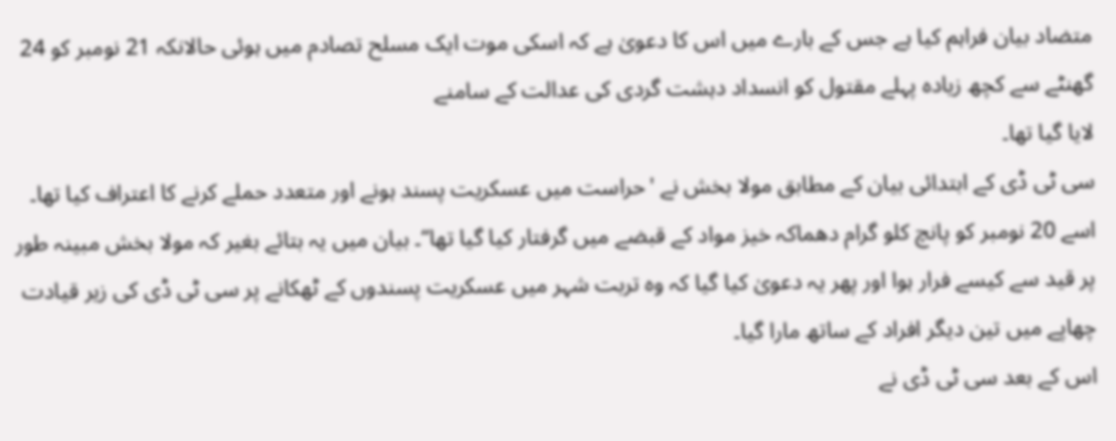متضاد بیان فراہم کیا ہے جس کے بارے میں اس کا دعویٰ ہے کہ اسکی موت ایک مسلح تصادم میں ہوئی حالانکہ 21 نومبر کو 24 گھنٹے سے کچھ زیادہ پہلے مقتول کو انسداد دہشت گردی کی عدالت کے سامنے
لایا گیا تھا۔
سی ٹی ڈی کے ابتدائی بیان کے مطابق مولا بخش نے 'حراست میں عسکریت پسند ہونے اور متعدد حملے کرنے کا اعتراف کیا تھا۔ اسے 20 نومبر کو پانچ کلو گرام دھماکہ خیز مواد کے قبضے میں گرفتار کیا گیا تھا“۔ بیان میں یہ بتائے بغیر کہ مولا بخش مبینہ طور پر قید سے کیسے فرار ہوا اور پھر یہ دعویٰ کیا گیا کہ وہ تربت شہر میں عسکریت پسندوں کے ٹھکانے پر سی ٹی ڈی کی زیر قیادت چھاپے میں تین دیگر افراد کے ساتھ مارا گیا۔
اس کے بعد سی ٹی ڈی نے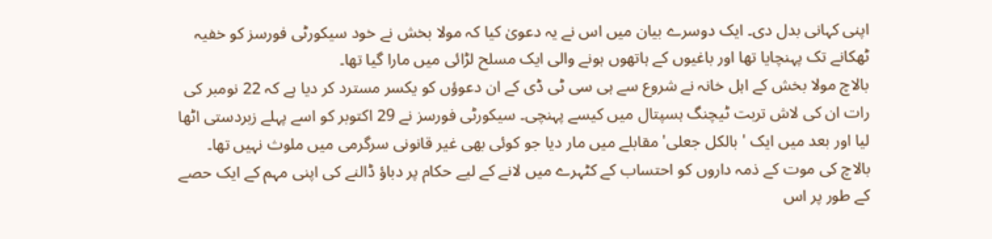اپنی کہانی بدل دی۔ ایک دوسرے بیان میں اس نے یہ دعویٰ کیا کہ مولا بخش نے خود سیکورٹی فورسز کو خفیہ ٹھکانے تک پہنچایا تھا اور باغیوں کے ہاتھوں ہونے والی ایک مسلح لڑائی میں مارا گیا تھا۔
بالاچ مولا بخش کے اہل خانہ نے شروع سے ہی سی ٹی ڈی کے ان دعوؤں کو یکسر مسترد کر دیا ہے کہ 22 نومبر کی رات ان کی لاش تربت ٹیچنگ ہسپتال میں کیسے پہنچی۔ سیکورٹی فورسز نے 29 اکتوبر کو اسے پہلے زبردستی اٹھا لیا اور بعد میں ایک 'بالکل جعلی' مقابلے میں مار دیا جو کوئی بھی غیر قانونی سرگرمی میں ملوث نہیں تھا۔
بالاچ کی موت کے ذمہ داروں کو احتساب کے کٹہرے میں لانے کے لیے حکام پر دباؤ ڈالنے کی اپنی مہم کے ایک حصے کے طور پر اس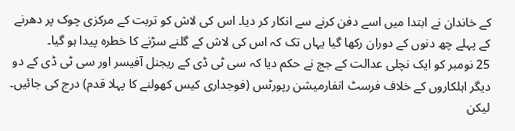کے خاندان نے ابتدا میں اسے دفن کرنے سے انکار کر دیا۔ اس کی لاش کو تربت کے مرکزی چوک پر دھرنے کے پہلے چھ دنوں کے دوران رکھا گیا یہاں تک کہ اس کی لاش کے گلنے سڑنے کا خطرہ پیدا ہو گیا۔
25 نومبر کو ایک نچلی عدالت کے جج نے حکم دیا کہ سی ٹی ڈی کے ریجنل آفیسر اور سی ٹی ڈی کے دو دیگر اہلکاروں کے خلاف فرسٹ انفارمیشن رپورٹس (فوجداری کیس کھولنے کا پہلا قدم) درج کی جائیں۔ لیکن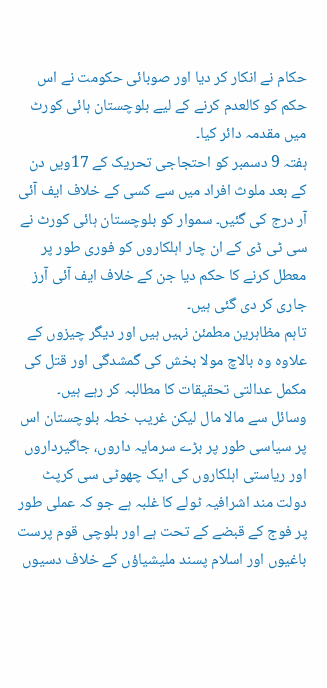حکام نے انکار کر دیا اور صوبائی حکومت نے اس حکم کو کالعدم کرنے کے لیے بلوچستان ہائی کورٹ میں مقدمہ دائر کیا۔
ہفتہ 9 دسمبر کو احتجاجی تحریک کے 17ویں دن کے بعد ملوث افراد میں سے کسی کے خلاف ایف آئی آر درج کی گئیں۔ سموار کو بلوچستان ہائی کورٹ نے سی ٹی ڈی کے ان چار اہلکاروں کو فوری طور پر معطل کرنے کا حکم دیا جن کے خلاف ایف آئی آرز جاری کر دی گئی ہیں۔
تاہم مظاہرین مطمئن نہیں ہیں اور دیگر چیزوں کے علاوہ وہ بالاچ مولا بخش کی گمشدگی اور قتل کی مکمل عدالتی تحقیقات کا مطالبہ کر رہے ہیں۔
وسائل سے مالا مال لیکن غریب خطہ بلوچستان اس پر سیاسی طور پر بڑے سرمایہ داروں، جاگیرداروں اور ریاستی اہلکاروں کی ایک چھوٹی سی کرپٹ دولت مند اشرافیہ ٹولے کا غلبہ ہے جو کہ عملی طور پر فوج کے قبضے کے تحت ہے اور بلوچی قوم پرست باغیوں اور اسلام پسند ملیشیاؤں کے خلاف دسیوں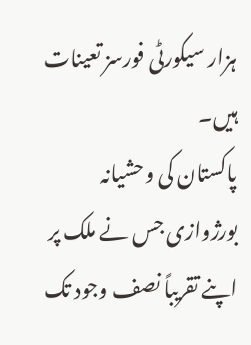ہزار سیکورٹی فورسز تعینات ہیں۔
پاکستان کی وحشیانہ بورژوازی جس نے ملک پر اپنے تقریباً نصف وجود تک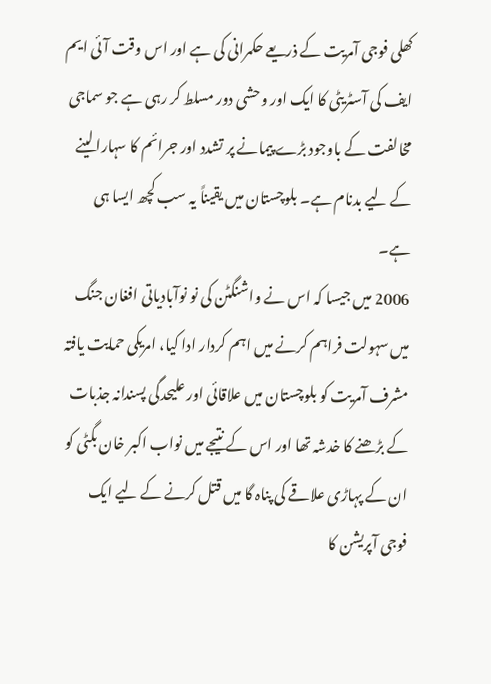کھلی فوجی آمریت کے ذریعے حکمرانی کی ہے اور اس وقت آئی ایم ایف کی آسٹریٹی کا ایک اور وحشی دور مسلط کر رہی ہے جو سماجی مخالفت کے باوجود بڑے پیمانے پر تشدد اور جرائم کا سہارا لینے کے لیے بدنام ہے۔ بلوچستان میں یقیناً یہ سب کچھ ایسا ہی ہے۔
2006 میں جیسا کہ اس نے واشنگٹن کی نو نوآبادیاتی افغان جنگ میں سہولت فراہم کرنے میں اہم کردار ادا کیا، امریکی حمایت یافتہ مشرف آمریت کو بلوچستان میں علاقائی اور علیحدگی پسندانہ جذبات کے بڑھنے کا خدشہ تھا اور اس کے نتیجے میں نواب اکبر خان بگٹی کو ان کے پہاڑی علاقے کی پناہ گا میں قتل کرنے کے لیے ایک فوجی آپریشن کا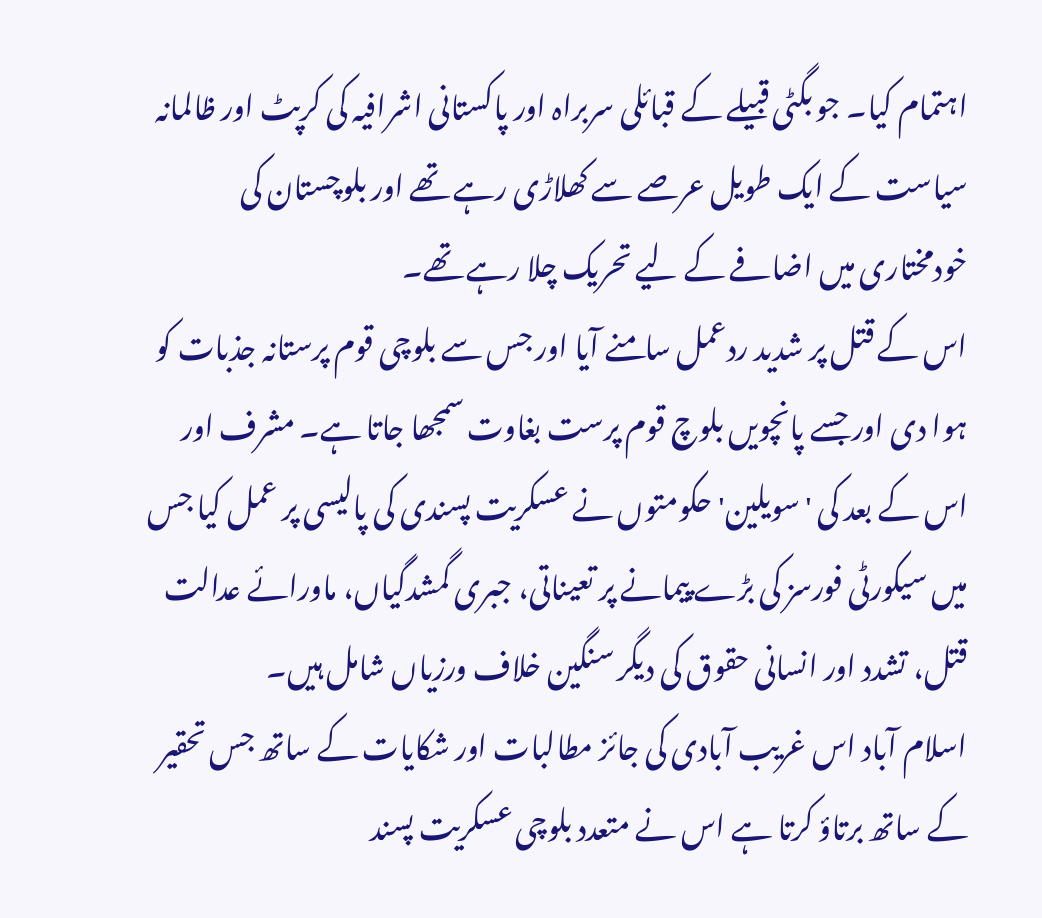اہتمام کیا۔ جو بگٹی قبیلے کے قبائلی سربراہ اور پاکستانی اشرافیہ کی کرپٹ اور ظالمانہ سیاست کے ایک طویل عرصے سے کھلاڑی رہے تھے اور بلوچستان کی خودمختاری میں اضافے کے لیے تحریک چلا رہے تھے۔
اس کے قتل پر شدید ردعمل سامنے آیا اور جس سے بلوچی قوم پرستانہ جذبات کو ہوا دی اور جسے پانچویں بلوچ قوم پرست بغاوت سمجھا جاتا ہے۔ مشرف اور اس کے بعد کی 'سویلین' حکومتوں نے عسکریت پسندی کی پالیسی پر عمل کیا جس میں سیکورٹی فورسز کی بڑے پیمانے پر تعیناتی، جبری گمشدگیاں، ماورائے عدالت قتل، تشدد اور انسانی حقوق کی دیگر سنگین خلاف ورزیاں شامل ہیں۔
اسلام آباد اس غریب آبادی کی جائز مطالبات اور شکایات کے ساتھ جس تحقیر کے ساتھ برتاؤ کرتا ہے اس نے متعدد بلوچی عسکریت پسند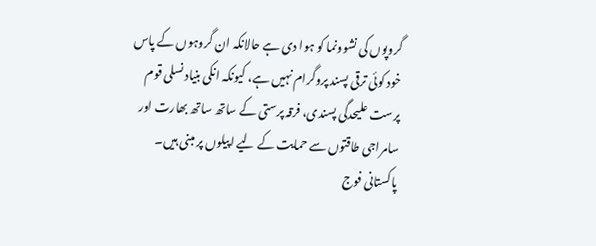گروپوں کی نشوونما کو ہوا دی ہے حالانکہ ان گروہوں کے پاس خود کوئی ترقی پسند پروگرام نہیں ہے، کیونکہ انکی بنیاد نسلی قوم پرست علیحدگی پسندی، فرقہ پرستی کے ساتھ ساتھ بھارت اور سامراجی طاقتوں سے حمایت کے لیے اپیلوں پر مبنی ہیں۔
پاکستانی فوج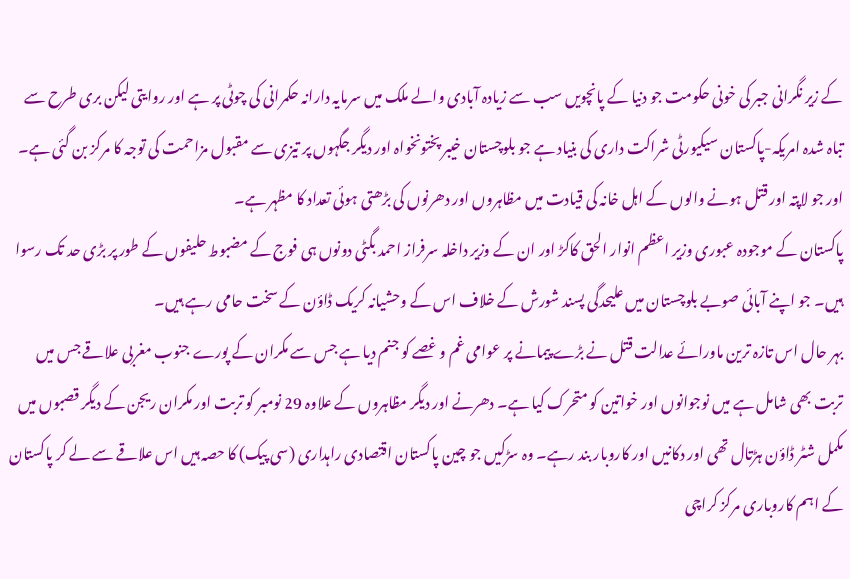کے زیر نگرانی جبر کی خونی حکومت جو دنیا کے پانچویں سب سے زیادہ آبادی والے ملک میں سرمایہ دارانہ حکمرانی کی چوٹی پر ہے اور روایتی لیکن بری طرح سے تباہ شدہ امریکہ-پاکستان سیکیورٹی شراکت داری کی بنیاد ہے جو بلوچستان خیبر پختونخواہ اور دیگر جگہوں پر تیزی سے مقبول مزاحمت کی توجہ کا مرکز بن گئی ہے۔
اور جو لاپتہ اور قتل ہونے والوں کے اہل خانہ کی قیادت میں مظاہروں اور دھرنوں کی بڑھتی ہوئی تعداد کا مظہر ہے۔
پاکستان کے موجودہ عبوری وزیر اعظم انوار الحق کاکڑ اور ان کے وزیر داخلہ سرفراز احمد بگٹی دونوں ہی فوج کے مضبوط حلیفوں کے طور پر بڑی حد تک رسوا ہیں۔ جو اپنے آبائی صوبے بلوچستان میں علیحدگی پسند شورش کے خلاف اس کے وحشیانہ کریک ڈاؤن کے سخت حامی رہے ہیں۔
بہر حال اس تازہ ترین ماورائے عدالت قتل نے بڑے پیمانے پر عوامی غم و غصے کو جنم دیا ہے جس سے مکران کے پورے جنوب مغربی علاقے جس میں تربت بھی شامل ہے میں نوجوانوں اور خواتین کو متحرک کیا ہے۔ دھرنے اور دیگر مظاہروں کے علاوہ 29 نومبر کو تربت اور مکران ریجن کے دیگر قصبوں میں مکمل شٹر ڈاؤن ہڑتال تھی اور دکانیں اور کاروبار بند رہے۔ وہ سڑکیں جو چین پاکستان اقتصادی راہداری (سی پیک) کا حصہ ہیں اس علاقے سے لے کر پاکستان کے اہم کاروباری مرکز کراچی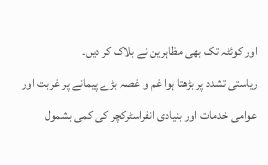اور کوئٹہ تک بھی مظاہرین نے بلاک کر دیں۔
ریاستی تشدد پر بڑھتا ہوا غم و غصہ بڑے پیمانے پر غربت اور عوامی خدمات اور بنیادی انفراسٹرکچر کی کمی بشمول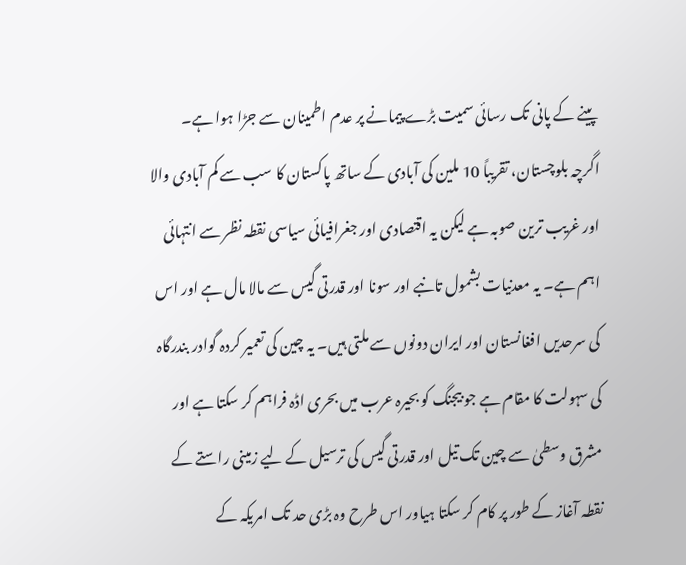پینے کے پانی تک رسائی سمیت بڑے پیمانے پر عدم اطمینان سے جڑا ہوا ہے۔
اگرچہ بلوچستان، تقریباً 10 ملین کی آبادی کے ساتھ پاکستان کا سب سے کم آبادی والا اور غریب ترین صوبہ ہے لیکن یہ اقتصادی اور جغرافیائی سیاسی نقطہ نظر سے انتہائی اہم ہے۔ یہ معدنیات بشمول تانبے اور سونا اور قدرتی گیس سے مالا مال ہے اور اس کی سرحدیں افغانستان اور ایران دونوں سے ملتی ہیں۔ یہ چین کی تعمیر کردہ گوادر بندرگاہ کی سہولت کا مقام ہے جو بیجنگ کو بحیرہ عرب میں بحری اڈہ فراہم کر سکتا ہے اور مشرق وسطیٰ سے چین تک تیل اور قدرتی گیس کی ترسیل کے لیے زمینی راستے کے نقطہ آغاز کے طور پر کام کر سکتا ہیاور اس طرح وہ بڑی حد تک امریکہ کے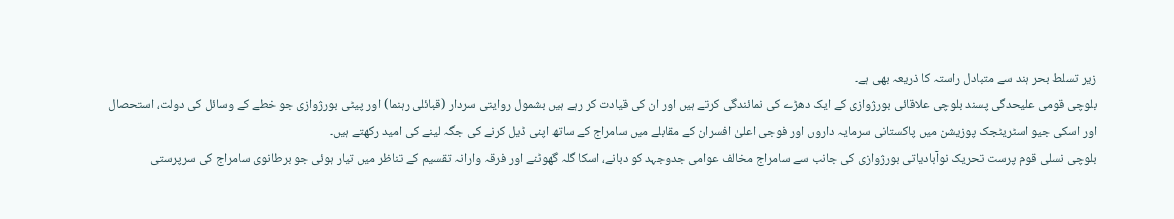زیر تسلط بحر ہند سے متبادل راستہ کا ذریعہ بھی ہے۔
بلوچی قومی علیحدگی پسند بلوچی علاقائی بورژوازی کے ایک دھڑے کی نمائندگی کرتے ہیں اور ان کی قیادت کر رہے ہیں بشمول روایتی سردار (قبائلی رہنما) اور پیٹی بورژوازی جو خطے کے وسائل کی دولت، استحصال اور اسکی جیو اسٹریٹجک پوزیشن میں پاکستانی سرمایہ داروں اور فوجی اعلیٰ افسران کے مقابلے میں سامراج کے ساتھ اپنی ڈیل کرنے کی جگہ لینے کی امید رکھتے ہیں۔
بلوچی نسلی قوم پرست تحریک نوآبادیاتی بورژوازی کی جانب سے سامراج مخالف عوامی جدوجہد کو دبانے، اسکا گلہ گھوٹنے اور فرقہ وارانہ تقسیم کے تناظر میں تیار ہوئی جو برطانوی سامراج کی سرپرستی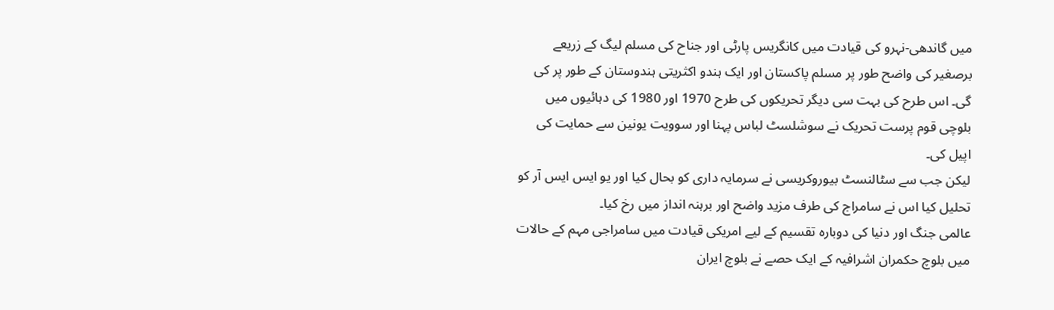میں گاندھی-نہرو کی قیادت میں کانگریس پارٹی اور جناح کی مسلم لیگ کے زریعے برصغیر کی واضح طور پر مسلم پاکستان اور ایک ہندو اکثریتی ہندوستان کے طور پر کی گی۔ اس طرح کی بہت سی دیگر تحریکوں کی طرح 1970 اور 1980 کی دہائیوں میں بلوچی قوم پرست تحریک نے سوشلسٹ لباس پہنا اور سوویت یونین سے حمایت کی اپیل کی۔
لیکن جب سے سٹالنسٹ بیوروکریسی نے سرمایہ داری کو بحال کیا اور یو ایس ایس آر کو تحلیل کیا اس نے سامراج کی طرف مزید واضح اور برہنہ انداز میں رخ کیا۔
عالمی جنگ اور دنیا کی دوبارہ تقسیم کے لیے امریکی قیادت میں سامراجی مہم کے حالات میں بلوچ حکمران اشرافیہ کے ایک حصے نے بلوچ ایران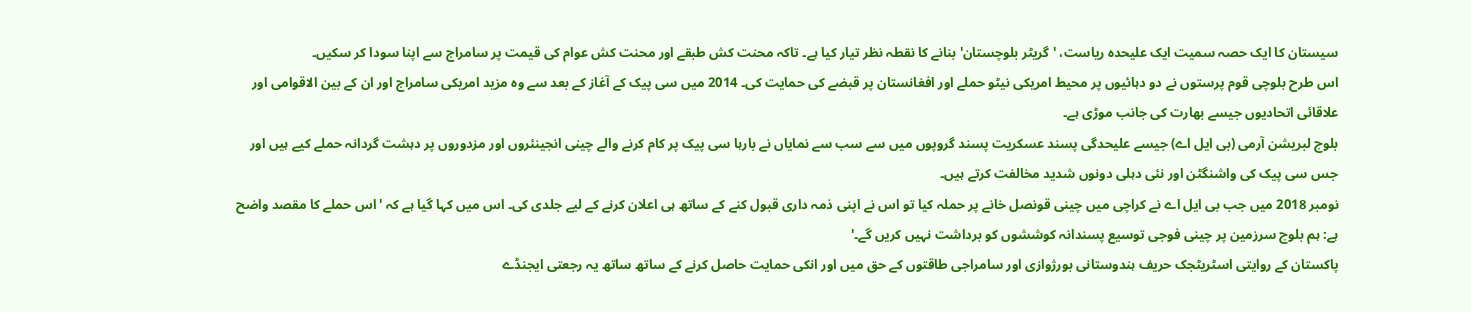سیستان کا ایک حصہ سمیت ایک علیحدہ ریاست، 'گریٹر بلوچستان' بنانے کا نقطہ نظر تیار کیا ہے۔ تاکہ محنت کش طبقے اور محنت کش عوام کی قیمت پر سامراج سے اپنا سودا کر سکیں۔
اس طرح بلوچی قوم پرستوں نے دو دہائیوں پر محیط امریکی نیٹو حملے اور افغانستان پر قبضے کی حمایت کی۔ 2014 میں سی پیک کے آغاز کے بعد سے وہ مزید امریکی سامراج اور ان کے بین الاقوامی اور علاقائی اتحادیوں جیسے بھارت کی جانب موڑی ہے۔
بلوچ لبریشن آرمی (بی ایل اے) جیسے علیحدگی پسند عسکریت پسند گروپوں میں سے سب سے نمایاں نے بارہا سی پیک پر کام کرنے والے چینی انجینئروں اور مزدوروں پر دہشت گردانہ حملے کیے ہیں اور جس سی پیک کی واشنگٹن اور نئی دہلی دونوں شدید مخالفت کرتے ہیں۔
نومبر 2018 میں جب بی ایل اے نے کراچی میں چینی قونصل خانے پر حملہ کیا تو اس نے اپنی ذمہ داری قبول کنے کے ساتھ ہی اعلان کرنے کے لیے جلدی کی۔ اس میں کہا گیا ہے کہ 'اس حملے کا مقصد واضح ہے: ہم بلوچ سرزمین پر چینی فوجی توسیع پسندانہ کوششوں کو برداشت نہیں کریں گے۔'
پاکستان کے روایتی اسٹریٹجک حریف ہندوستانی بورژوازی اور سامراجی طاقتوں کے حق میں اور انکی حمایت حاصل کرنے کے ساتھ ساتھ یہ رجعتی ایجنڈے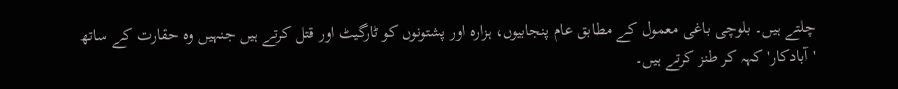چلتے ہیں۔ بلوچی باغی معمول کے مطابق عام پنجابیوں، ہزارہ اور پشتونوں کو ٹارگیٹ اور قتل کرتے ہیں جنہیں وہ حقارت کے ساتھ 'آبادکار' کہہ کر طنز کرتے ہیں۔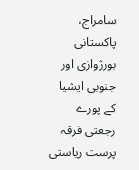سامراج، پاکستانی بورژوازی اور جنوبی ایشیا کے پورے رجعتی فرقہ پرست ریاستی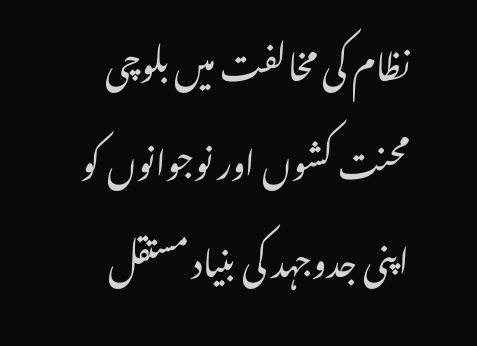نظام کی مخالفت میں بلوچی محنت کشوں اور نوجوانوں کو اپنی جدوجہد کی بنیاد مستقل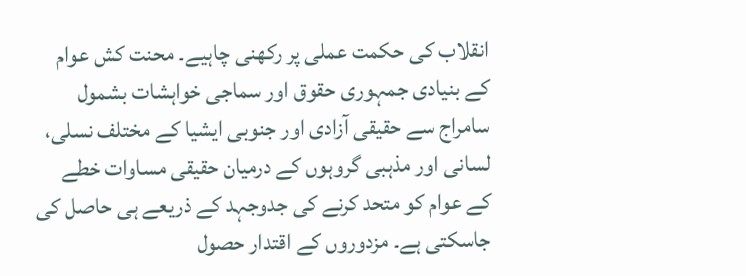انقلاب کی حکمت عملی پر رکھنی چاہیے۔ محنت کش عوام کے بنیادی جمہوری حقوق اور سماجی خواہشات بشمول سامراج سے حقیقی آزادی اور جنوبی ایشیا کے مختلف نسلی، لسانی اور مذہبی گروہوں کے درمیان حقیقی مساوات خطے کے عوام کو متحد کرنے کی جدوجہد کے ذریعے ہی حاصل کی جاسکتی ہے۔ مزدوروں کے اقتدار حصول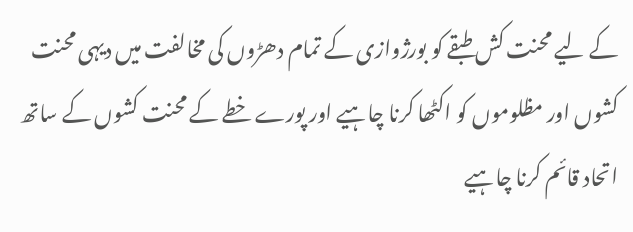کے لیے محنت کش طبقے کو بورژوازی کے تمام دھڑوں کی مخالفت میں دیہی محنت کشوں اور مظلوموں کو اکٹھا کرنا چاہیے اور پورے خطے کے محنت کشوں کے ساتھ اتحاد قائم کرنا چاہیے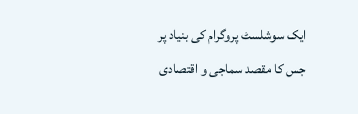ایک سوشلسٹ پروگرام کی بنیاد پر جس کا مقصد سماجی و اقتصادی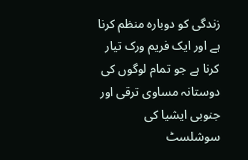زندگی کو دوبارہ منظم کرنا ہے اور ایک فریم ورک تیار کرنا ہے جو تمام لوگوں کی دوستانہ مساوی ترقی اور جنوبی ایشیا کی سوشلسٹ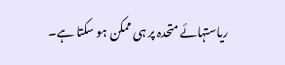ریاستہائے متحدہ پر ہی ممکن ہو سکتا ہے۔